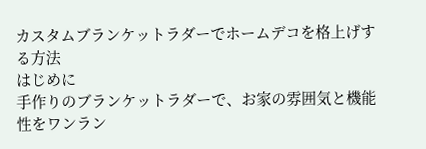カスタムブランケットラダーでホームデコを格上げする方法
はじめに
手作りのブランケットラダーで、お家の雰囲気と機能性をワンラン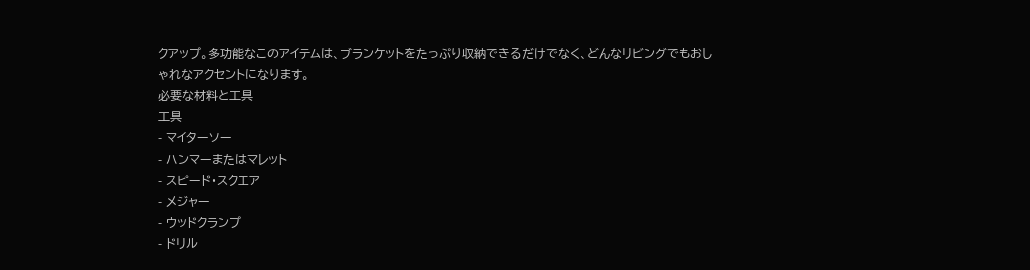クアップ。多功能なこのアイテムは、ブランケットをたっぷり収納できるだけでなく、どんなリビングでもおしゃれなアクセントになります。
必要な材料と工具
工具
- マイターソー
- ハンマーまたはマレット
- スピード・スクエア
- メジャー
- ウッドクランプ
- ドリル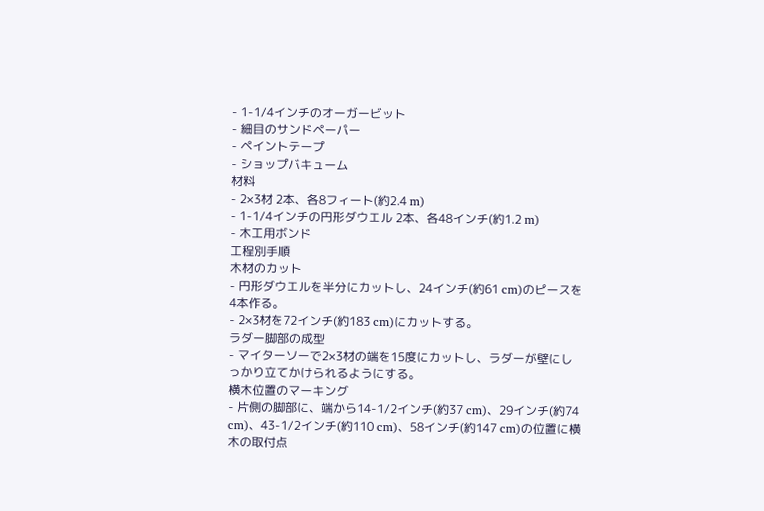- 1-1/4インチのオーガービット
- 細目のサンドペーパー
- ペイントテープ
- ショップバキューム
材料
- 2×3材 2本、各8フィート(約2.4 m)
- 1-1/4インチの円形ダウエル 2本、各48インチ(約1.2 m)
- 木工用ボンド
工程別手順
木材のカット
- 円形ダウエルを半分にカットし、24インチ(約61 cm)のピースを4本作る。
- 2×3材を72インチ(約183 cm)にカットする。
ラダー脚部の成型
- マイターソーで2×3材の端を15度にカットし、ラダーが壁にしっかり立てかけられるようにする。
横木位置のマーキング
- 片側の脚部に、端から14-1/2インチ(約37 cm)、29インチ(約74 cm)、43-1/2インチ(約110 cm)、58インチ(約147 cm)の位置に横木の取付点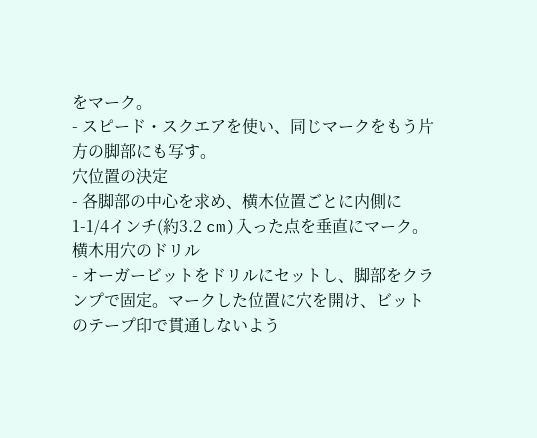をマーク。
- スピード・スクエアを使い、同じマークをもう片方の脚部にも写す。
穴位置の決定
- 各脚部の中心を求め、横木位置ごとに内側に1-1/4インチ(約3.2 cm)入った点を垂直にマーク。
横木用穴のドリル
- オーガービットをドリルにセットし、脚部をクランプで固定。マークした位置に穴を開け、ビットのテープ印で貫通しないよう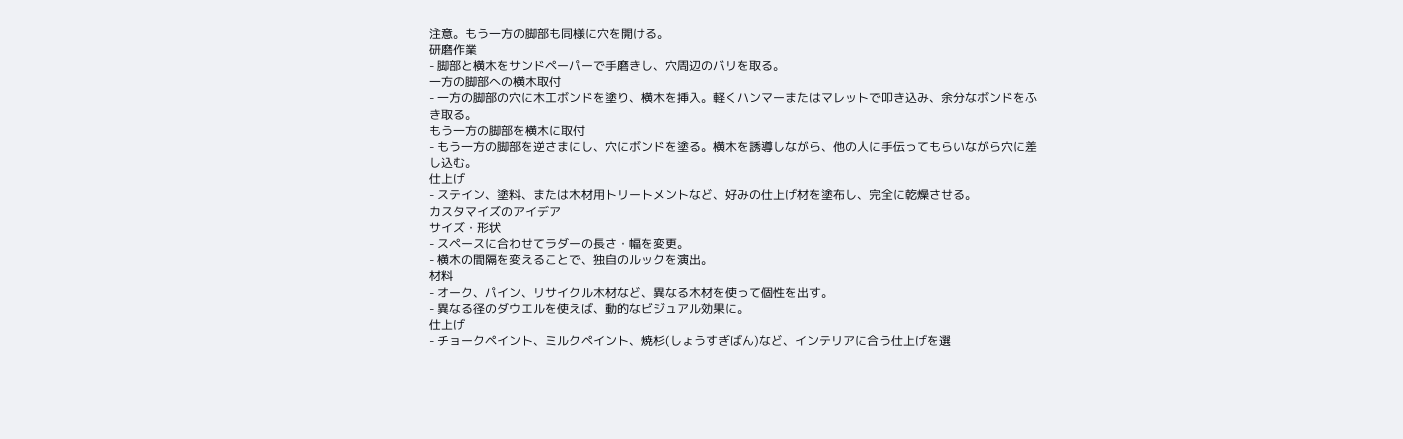注意。もう一方の脚部も同様に穴を開ける。
研磨作業
- 脚部と横木をサンドペーパーで手磨きし、穴周辺のバリを取る。
一方の脚部への横木取付
- 一方の脚部の穴に木工ボンドを塗り、横木を挿入。軽くハンマーまたはマレットで叩き込み、余分なボンドをふき取る。
もう一方の脚部を横木に取付
- もう一方の脚部を逆さまにし、穴にボンドを塗る。横木を誘導しながら、他の人に手伝ってもらいながら穴に差し込む。
仕上げ
- ステイン、塗料、または木材用トリートメントなど、好みの仕上げ材を塗布し、完全に乾燥させる。
カスタマイズのアイデア
サイズ・形状
- スペースに合わせてラダーの長さ・幅を変更。
- 横木の間隔を変えることで、独自のルックを演出。
材料
- オーク、パイン、リサイクル木材など、異なる木材を使って個性を出す。
- 異なる径のダウエルを使えば、動的なビジュアル効果に。
仕上げ
- チョークペイント、ミルクペイント、焼杉(しょうすぎばん)など、インテリアに合う仕上げを選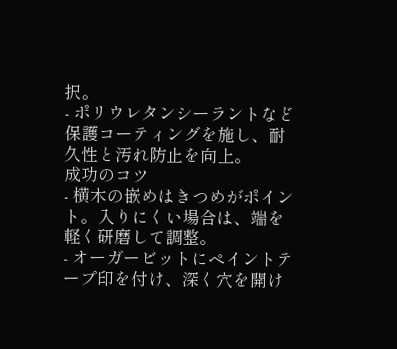択。
- ポリウレタンシーラントなど保護コーティングを施し、耐久性と汚れ防止を向上。
成功のコツ
- 横木の嵌めはきつめがポイント。入りにくい場合は、端を軽く研磨して調整。
- オーガービットにペイントテープ印を付け、深く穴を開け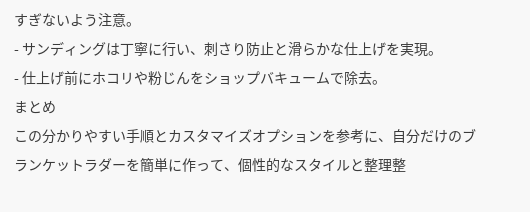すぎないよう注意。
- サンディングは丁寧に行い、刺さり防止と滑らかな仕上げを実現。
- 仕上げ前にホコリや粉じんをショップバキュームで除去。
まとめ
この分かりやすい手順とカスタマイズオプションを参考に、自分だけのブランケットラダーを簡単に作って、個性的なスタイルと整理整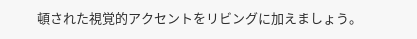頓された視覚的アクセントをリビングに加えましょう。